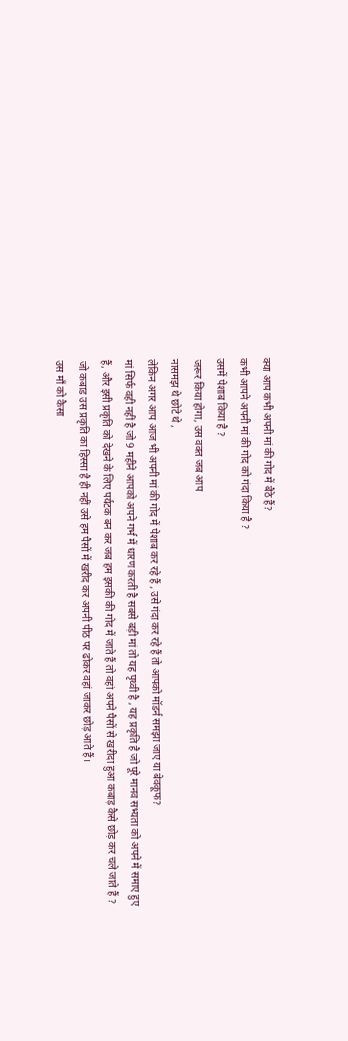क्या आप कभी अपनी मां की गोद में बैठे हैं?
कभी आपने अपनी मां की गोद को गंदा किया है ?
उसमें पेशाब किया है ?
जरूर किया होगा, उस वक्त जब आप
नासमझ थे छोटे थे ,
लेकिन अगर आप आज भी अपनी मां की गोद में पेशाब कर रहे हैं , उसे गंदा कर रहे हैं तो आपको मॉडर्न समझा जाए या बेवकूफ?
मां सिर्फ वही नहीं है जो 9 महीने आपको अपने गर्भ में धारण करती है सबसे बड़ी मां तो यह पृथ्वी है , यह प्रकृति है जो पूरे मानव सभ्यता को अपने में समाए हुए हैं, और इसी प्रकृति को देखने के लिए पर्यटक बन कर जब हम इसकी की गोद में जाते हैं तो वहां अपने पैसों से खरीदा हुआ कबाड़ कैसे छोड़ कर चले जाते हैं ?
जो कबाड उस प्रकृति का हिस्सा है ही नहीं उसे हम पैसों में खरीद कर अपनी पीठ पर ढोकर वहां जाकर छोड़ आते हैं।
उस माँ को कैसा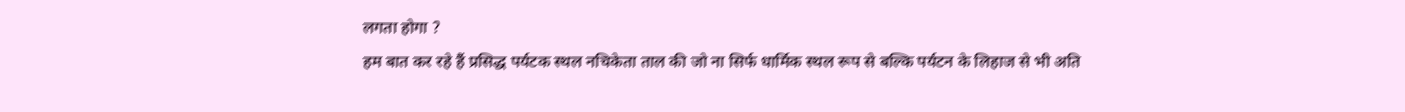लगता होगा ?
हम बात कर रहे हैं प्रसिद्ध पर्यटक स्थल नचिकेता ताल की जो ना सिर्फ धार्मिक स्थल रूप से बल्कि पर्यटन के लिहाज से भी अति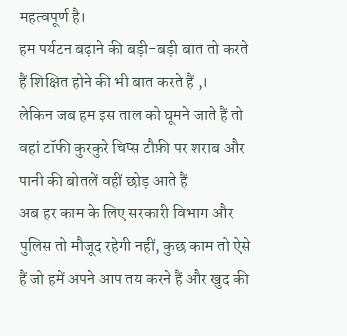महत्वपूर्ण है।
हम पर्यटन बढ़ाने की बड़ी-बड़ी बात तो करते हैं शिक्षित होने की भी बात करते हैं ,।
लेकिन जब हम इस ताल को घूमने जाते हैं तो वहां टॉफी कुरकुरे चिप्स टौफ़ी पर शराब और पानी की बोतलें वहीं छोड़ आते हैं
अब हर काम के लिए सरकारी विभाग और पुलिस तो मौजूद रहेगी नहीं, कुछ काम तो ऐसे हैं जो हमें अपने आप तय करने हैं और खुद की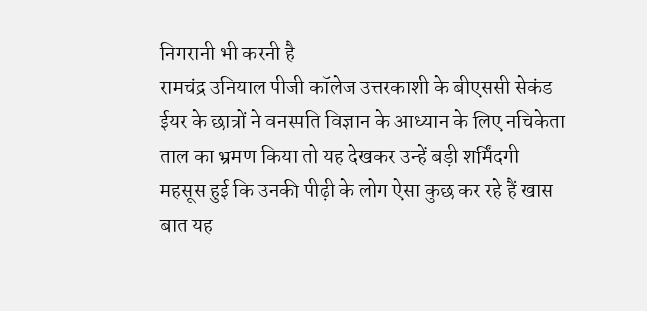निगरानी भी करनी है
रामचंद्र उनियाल पीजी कॉलेज उत्तरकाशी के बीएससी सेकंड ईयर के छात्रों ने वनस्पति विज्ञान के आध्यान के लिए नचिकेता ताल का भ्रमण किया तो यह देखकर उन्हें बड़ी शर्मिंदगी महसूस हुई कि उनकी पीढ़ी के लोग ऐसा कुछ कर रहे हैं खास बात यह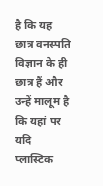है कि यह छात्र वनस्पति विज्ञान के ही छात्र हैं और उन्हें मालूम है कि यहां पर यदि प्लास्टिक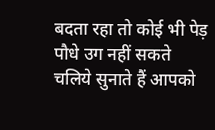बदता रहा तो कोई भी पेड़ पौधे उग नहीं सकते
चलिये सुनाते हैं आपको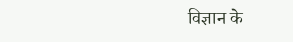विज्ञान के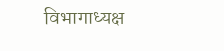विभागाध्यक्ष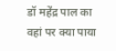डॉ महेंद्र पाल का वहां पर क्या पाया